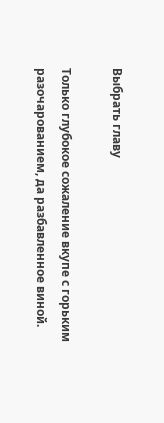Выбрать главу

Только глубокое сожаление вкупе с горьким разочарованием, да разбавленное виной.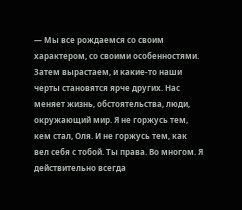— Мы все рождаемся со своим характером, со своими особенностями. Затем вырастаем, и какие-то наши черты становятся ярче других. Нас меняет жизнь, обстоятельства, люди, окружающий мир. Я не горжусь тем, кем стал, Оля. И не горжусь тем, как вел себя с тобой. Ты права. Во многом. Я действительно всегда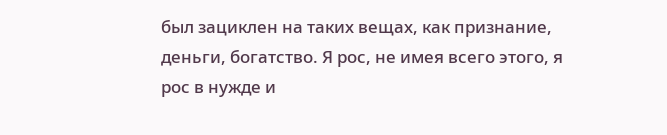был зациклен на таких вещах, как признание, деньги, богатство. Я рос, не имея всего этого, я рос в нужде и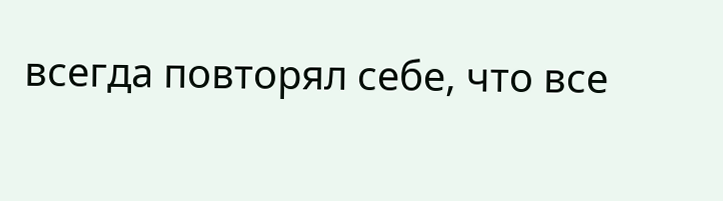всегда повторял себе, что все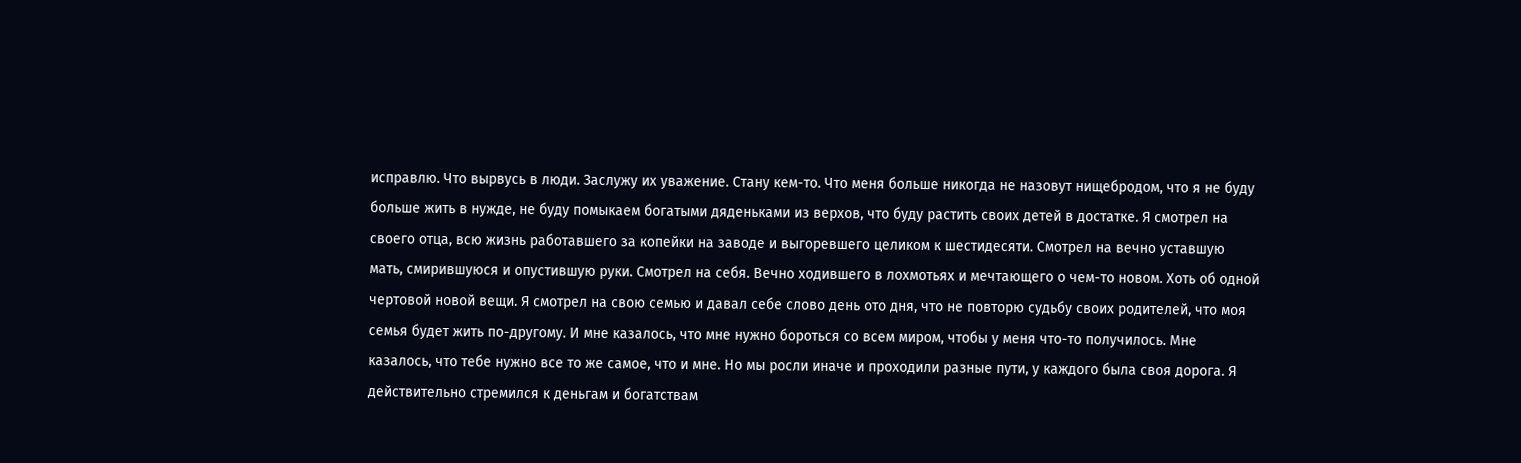исправлю. Что вырвусь в люди. Заслужу их уважение. Стану кем-то. Что меня больше никогда не назовут нищебродом, что я не буду больше жить в нужде, не буду помыкаем богатыми дяденьками из верхов, что буду растить своих детей в достатке. Я смотрел на своего отца, всю жизнь работавшего за копейки на заводе и выгоревшего целиком к шестидесяти. Смотрел на вечно уставшую мать, смирившуюся и опустившую руки. Смотрел на себя. Вечно ходившего в лохмотьях и мечтающего о чем-то новом. Хоть об одной чертовой новой вещи. Я смотрел на свою семью и давал себе слово день ото дня, что не повторю судьбу своих родителей, что моя семья будет жить по-другому. И мне казалось, что мне нужно бороться со всем миром, чтобы у меня что-то получилось. Мне казалось, что тебе нужно все то же самое, что и мне. Но мы росли иначе и проходили разные пути, у каждого была своя дорога. Я действительно стремился к деньгам и богатствам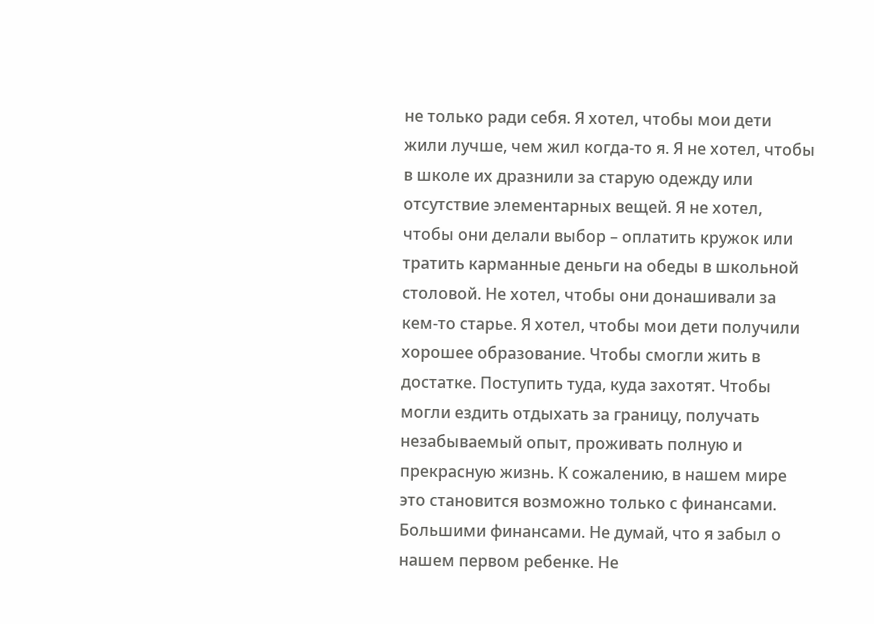не только ради себя. Я хотел, чтобы мои дети жили лучше, чем жил когда-то я. Я не хотел, чтобы в школе их дразнили за старую одежду или отсутствие элементарных вещей. Я не хотел, чтобы они делали выбор – оплатить кружок или тратить карманные деньги на обеды в школьной столовой. Не хотел, чтобы они донашивали за кем-то старье. Я хотел, чтобы мои дети получили хорошее образование. Чтобы смогли жить в достатке. Поступить туда, куда захотят. Чтобы могли ездить отдыхать за границу, получать незабываемый опыт, проживать полную и прекрасную жизнь. К сожалению, в нашем мире это становится возможно только с финансами. Большими финансами. Не думай, что я забыл о нашем первом ребенке. Не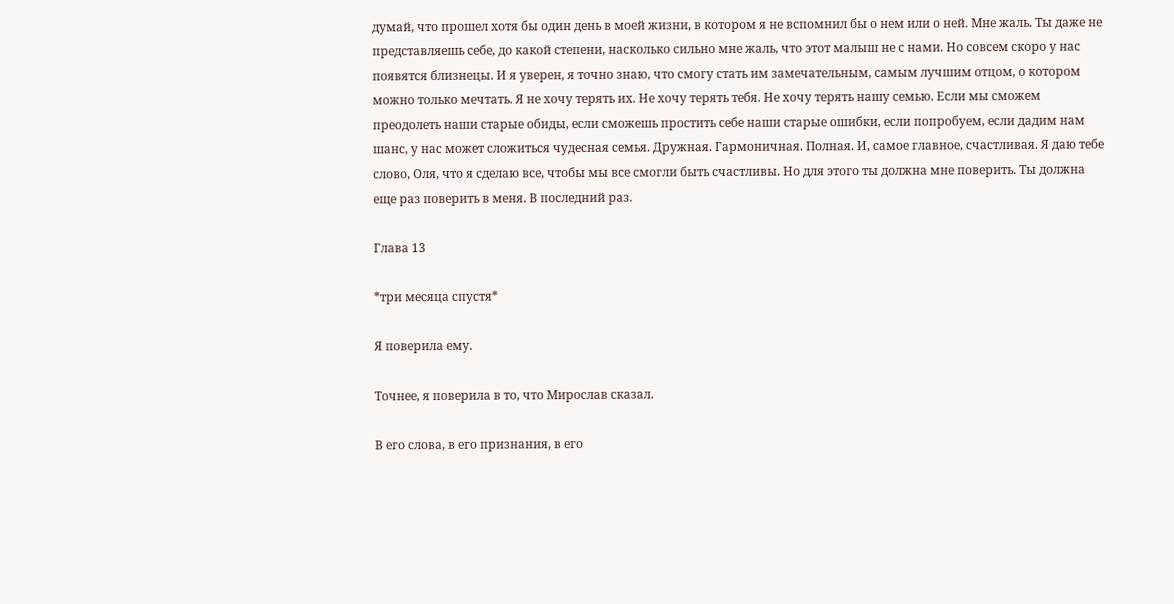думай, что прошел хотя бы один день в моей жизни, в котором я не вспомнил бы о нем или о ней. Мне жаль. Ты даже не представляешь себе, до какой степени, насколько сильно мне жаль, что этот малыш не с нами. Но совсем скоро у нас появятся близнецы. И я уверен, я точно знаю, что смогу стать им замечательным, самым лучшим отцом, о котором можно только мечтать. Я не хочу терять их. Не хочу терять тебя. Не хочу терять нашу семью. Если мы сможем преодолеть наши старые обиды, если сможешь простить себе наши старые ошибки, если попробуем, если дадим нам шанс, у нас может сложиться чудесная семья. Дружная. Гармоничная. Полная. И, самое главное, счастливая. Я даю тебе слово, Оля, что я сделаю все, чтобы мы все смогли быть счастливы. Но для этого ты должна мне поверить. Ты должна еще раз поверить в меня. В последний раз.

Глава 13

*три месяца спустя*

Я поверила ему.

Точнее, я поверила в то, что Мирослав сказал.

В его слова, в его признания, в его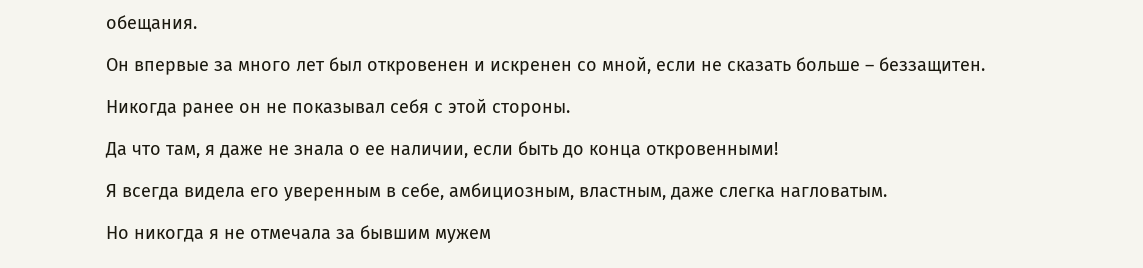обещания.

Он впервые за много лет был откровенен и искренен со мной, если не сказать больше – беззащитен.

Никогда ранее он не показывал себя с этой стороны.

Да что там, я даже не знала о ее наличии, если быть до конца откровенными!

Я всегда видела его уверенным в себе, амбициозным, властным, даже слегка нагловатым.

Но никогда я не отмечала за бывшим мужем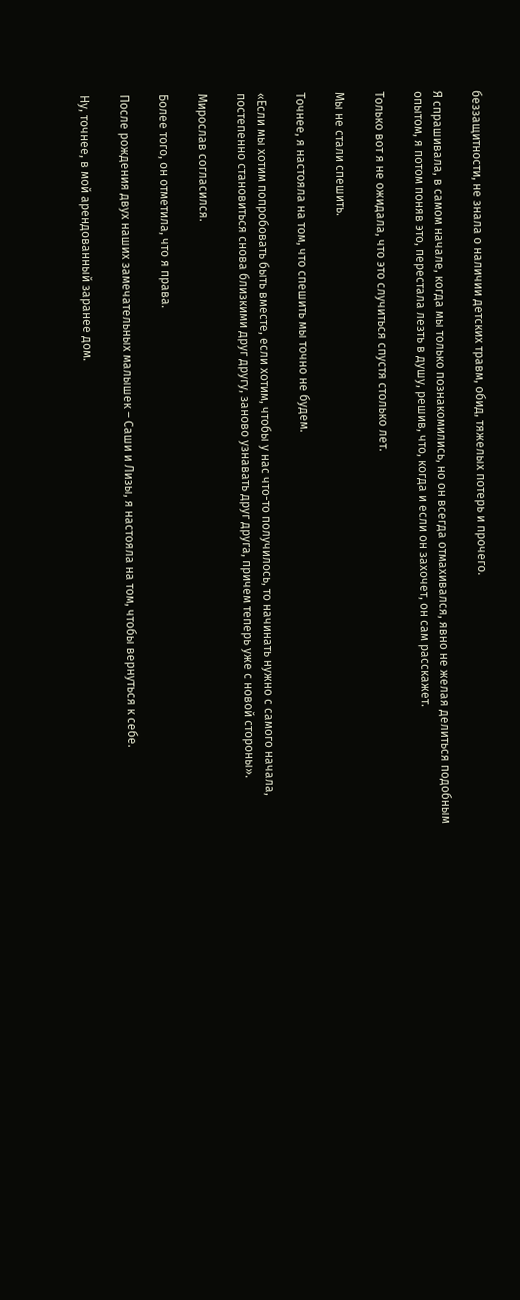беззащитности, не знала о наличии детских травм, обид, тяжелых потерь и прочего.

Я спрашивала, в самом начале, когда мы только познакомились, но он всегда отмахивался, явно не желая делиться подобным опытом, я потом поняв это, перестала лезть в душу, решив, что, когда и если он захочет, он сам расскажет.

Только вот я не ожидала, что это случиться спустя столько лет.

Мы не стали спешить.

Точнее, я настояла на том, что спешить мы точно не будем.

«Если мы хотим попробовать быть вместе, если хотим, чтобы у нас что-то получилось, то начинать нужно с самого начала, постепенно становиться снова близкими друг другу, заново узнавать друг друга, причем теперь уже с новой стороны».

Мирослав согласился.

Более того, он отметила, что я права.

После рождения двух наших замечательных малышек – Саши и Лизы, я настояла на том, чтобы вернуться к себе.

Ну, точнее, в мой арендованный заранее дом.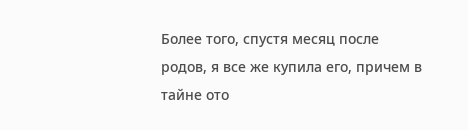Более того, спустя месяц после родов, я все же купила его, причем в тайне ото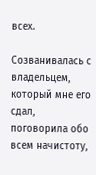всех.

Созванивалась с владельцем, который мне его сдал, поговорила обо всем начистоту,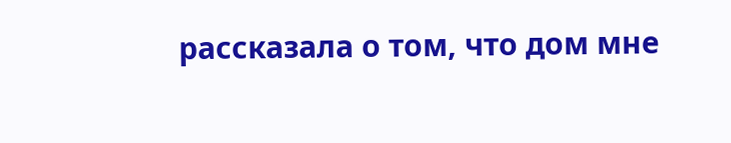рассказала о том, что дом мне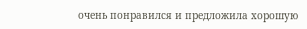очень понравился и предложила хорошую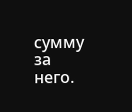сумму за него.